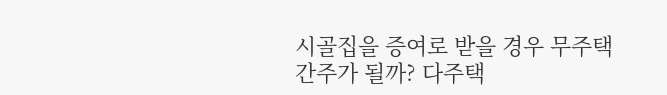시골집을 증여로 받을 경우 무주택 간주가 될까? 다주택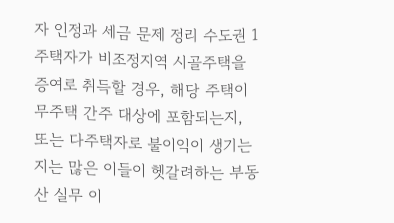자 인정과 세금 문제 정리 수도권 1주택자가 비조정지역 시골주택을 증여로 취득할 경우, 해당 주택이 무주택 간주 대상에 포함되는지, 또는 다주택자로 불이익이 생기는지는 많은 이들이 헷갈려하는 부동산 실무 이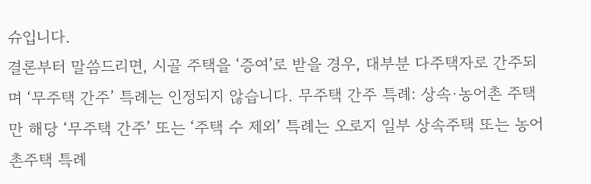슈입니다.
결론부터 말씀드리면, 시골 주택을 ‘증여’로 받을 경우, 대부분 다주택자로 간주되며 ‘무주택 간주’ 특례는 인정되지 않습니다. 무주택 간주 특례: 상속·농어촌 주택만 해당 ‘무주택 간주’ 또는 ‘주택 수 제외’ 특례는 오로지 일부 상속주택 또는 농어촌주택 특례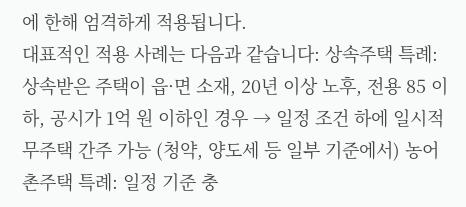에 한해 엄격하게 적용됩니다.
대표적인 적용 사례는 다음과 같습니다: 상속주택 특례: 상속받은 주택이 읍·면 소재, 20년 이상 노후, 전용 85 이하, 공시가 1억 원 이하인 경우 → 일정 조건 하에 일시적 무주택 간주 가능 (청약, 양도세 등 일부 기준에서) 농어촌주택 특례: 일정 기준 충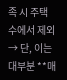족 시 주택 수에서 제외 → 단, 이는 대부분 **매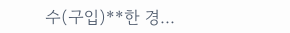수(구입)**한 경...